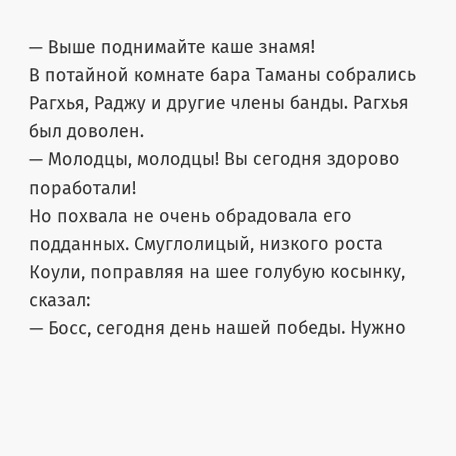— Выше поднимайте каше знамя!
В потайной комнате бара Таманы собрались Рагхья, Раджу и другие члены банды. Рагхья был доволен.
— Молодцы, молодцы! Вы сегодня здорово поработали!
Но похвала не очень обрадовала его подданных. Смуглолицый, низкого роста Коули, поправляя на шее голубую косынку, сказал:
— Босс, сегодня день нашей победы. Нужно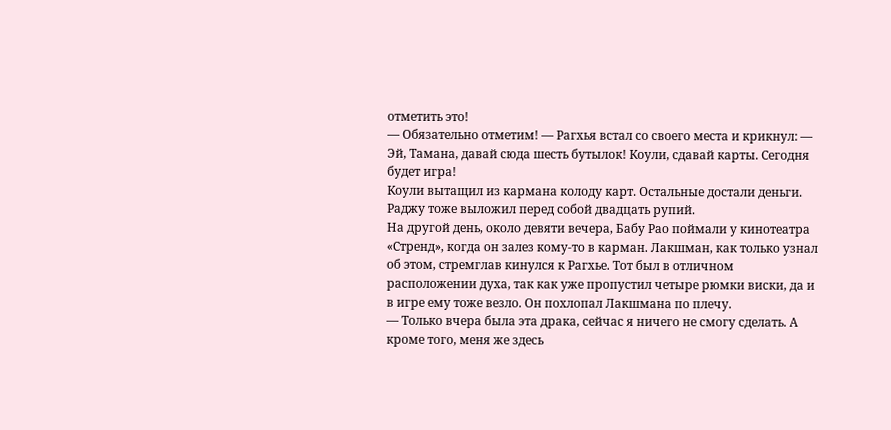отметить это!
— Обязательно отметим! — Рагхья встал со своего места и крикнул: — Эй, Тамана, давай сюда шесть бутылок! Коули, сдавай карты. Сегодня будет игра!
Коули вытащил из кармана колоду карт. Остальные достали деньги. Раджу тоже выложил перед собой двадцать рупий.
На другой день, около девяти вечера, Бабу Рао поймали у кинотеатра «Стренд», когда он залез кому-то в карман. Лакшман, как только узнал об этом, стремглав кинулся к Рагхье. Тот был в отличном расположении духа, так как уже пропустил четыре рюмки виски, да и в игре ему тоже везло. Он похлопал Лакшмана по плечу.
— Только вчера была эта драка, сейчас я ничего не смогу сделать. А кроме того, меня же здесь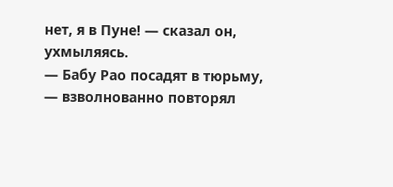нет, я в Пуне! — сказал он, ухмыляясь.
— Бабу Рао посадят в тюрьму, — взволнованно повторял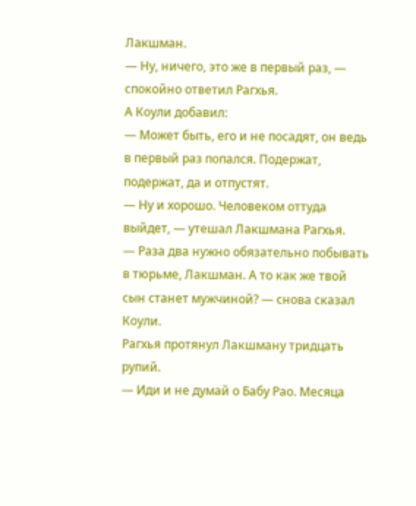Лакшман.
— Ну, ничего, это же в первый раз, — спокойно ответил Рагхья.
А Коули добавил:
— Может быть, его и не посадят, он ведь в первый раз попался. Подержат, подержат, да и отпустят.
— Ну и хорошо. Человеком оттуда выйдет, — утешал Лакшмана Рагхья.
— Раза два нужно обязательно побывать в тюрьме, Лакшман. А то как же твой сын станет мужчиной? — снова сказал Коули.
Рагхья протянул Лакшману тридцать рупий.
— Иди и не думай о Бабу Рао. Месяца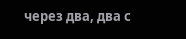через два, два с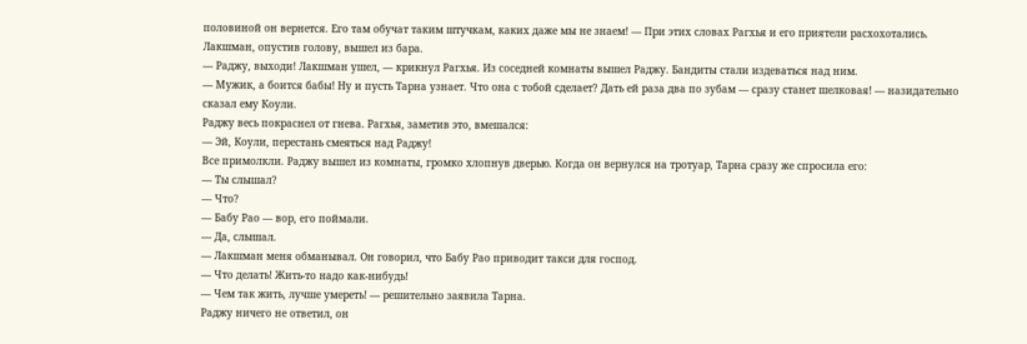половиной он вернется. Его там обучат таким штучкам, каких даже мы не знаем! — При этих словах Рагхья и его приятели расхохотались.
Лакшман, опустив голову, вышел из бара.
— Раджу, выходи! Лакшман ушел, — крикнул Рагхья. Из соседней комнаты вышел Раджу. Бандиты стали издеваться над ним.
— Мужик, а боится бабы! Ну и пусть Тарна узнает. Что она с тобой сделает? Дать ей раза два по зубам — сразу станет шелковая! — назидательно сказал ему Коули.
Раджу весь покраснел от гнева. Рагхья, заметив это, вмешался:
— Эй, Коули, перестань смеяться над Раджу!
Все примолкли. Раджу вышел из комнаты, громко хлопнув дверью. Когда он вернулся на тротуар, Тарна сразу же спросила его:
— Ты слышал?
— Что?
— Бабу Рао — вор, его поймали.
— Да, слышал.
— Лакшман меня обманывал. Он говорил, что Бабу Рао приводит такси для господ.
— Что делать! Жить-то надо как-нибудь!
— Чем так жить, лучше умереть! — решительно заявила Тарна.
Раджу ничего не ответил, он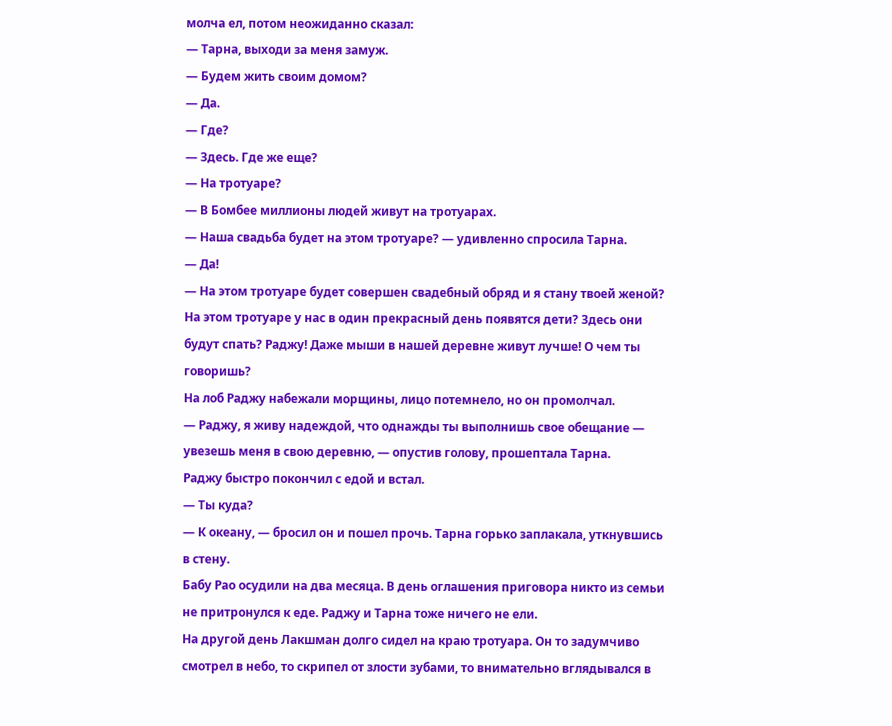молча ел, потом неожиданно сказал:
— Тарна, выходи за меня замуж.
— Будем жить своим домом?
— Да.
— Где?
— Здесь. Где же еще?
— На тротуаре?
— В Бомбее миллионы людей живут на тротуарах.
— Наша свадьба будет на этом тротуаре? — удивленно спросила Тарна.
— Да!
— На этом тротуаре будет совершен свадебный обряд и я стану твоей женой? На этом тротуаре у нас в один прекрасный день появятся дети? Здесь они будут спать? Раджу! Даже мыши в нашей деревне живут лучше! О чем ты говоришь?
На лоб Раджу набежали морщины, лицо потемнело, но он промолчал.
— Раджу, я живу надеждой, что однажды ты выполнишь свое обещание — увезешь меня в свою деревню, — опустив голову, прошептала Тарна.
Раджу быстро покончил с едой и встал.
— Ты куда?
— К океану, — бросил он и пошел прочь. Тарна горько заплакала, уткнувшись в стену.
Бабу Рао осудили на два месяца. В день оглашения приговора никто из семьи не притронулся к еде. Раджу и Тарна тоже ничего не ели.
На другой день Лакшман долго сидел на краю тротуара. Он то задумчиво смотрел в небо, то скрипел от злости зубами, то внимательно вглядывался в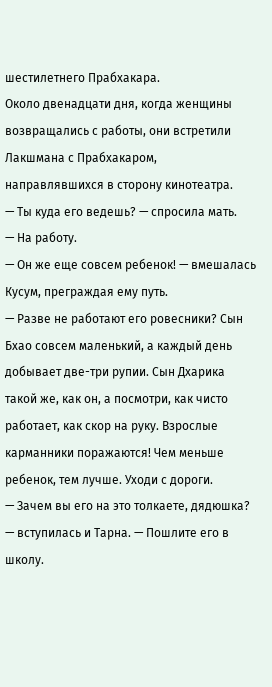шестилетнего Прабхакара.
Около двенадцати дня, когда женщины возвращались с работы, они встретили Лакшмана с Прабхакаром, направлявшихся в сторону кинотеатра.
— Ты куда его ведешь? — спросила мать.
— На работу.
— Он же еще совсем ребенок! — вмешалась Кусум, преграждая ему путь.
— Разве не работают его ровесники? Сын Бхао совсем маленький, а каждый день добывает две-три рупии. Сын Дхарика такой же, как он, а посмотри, как чисто работает, как скор на руку. Взрослые карманники поражаются! Чем меньше ребенок, тем лучше. Уходи с дороги.
— Зачем вы его на это толкаете, дядюшка? — вступилась и Тарна. — Пошлите его в школу.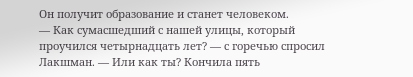Он получит образование и станет человеком.
— Как сумасшедший с нашей улицы, который проучился четырнадцать лет? — с горечью спросил Лакшман. — Или как ты? Кончила пять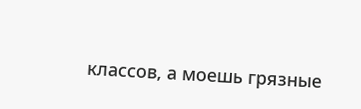классов, а моешь грязные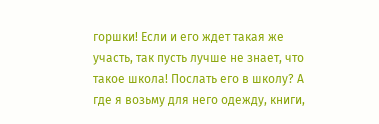горшки! Если и его ждет такая же участь, так пусть лучше не знает, что такое школа! Послать его в школу? А где я возьму для него одежду, книги,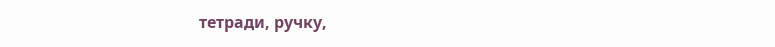тетради, ручку,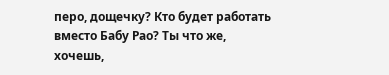перо, дощечку? Кто будет работать вместо Бабу Рао? Ты что же, хочешь,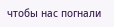чтобы нас погнали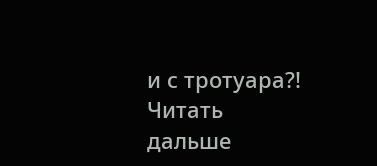и с тротуара?!
Читать дальше